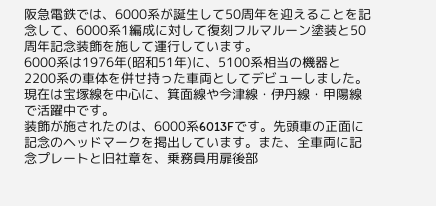阪急電鉄では、6000系が誕生して50周年を迎えることを記念して、6000系1編成に対して復刻フルマルーン塗装と50周年記念装飾を施して運行しています。
6000系は1976年(昭和51年)に、5100系相当の機器と2200系の車体を併せ持った車両としてデビューしました。現在は宝塚線を中心に、箕面線や今津線・伊丹線・甲陽線で活躍中です。
装飾が施されたのは、6000系6013Fです。先頭車の正面に記念のヘッドマークを掲出しています。また、全車両に記念プレートと旧社章を、乗務員用扉後部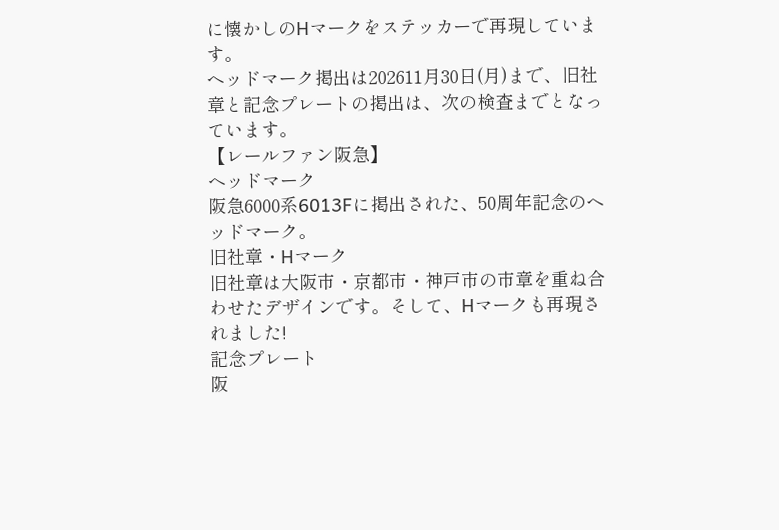に懐かしのHマークをステッカーで再現しています。
ヘッドマーク掲出は202611月30日(月)まで、旧社章と記念プレートの掲出は、次の検査までとなっています。
【レールファン阪急】
ヘッドマーク
阪急6000系6013Fに掲出された、50周年記念のヘッドマーク。
旧社章・Hマーク
旧社章は大阪市・京都市・神戸市の市章を重ね合わせたデザインです。そして、Hマークも再現されました!
記念プレート
阪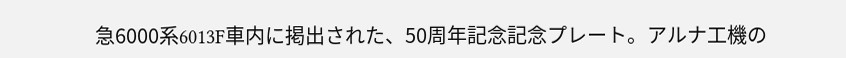急6000系6013F車内に掲出された、50周年記念記念プレート。アルナ工機の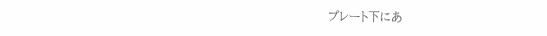プレート下にあ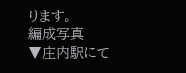ります。
編成写真
▼庄内駅にて